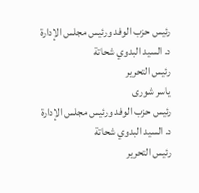رئيس حزب الوفد ورئيس مجلس الإدارة
د. السيد البدوي شحاتة
رئيس التحرير
ياسر شورى
رئيس حزب الوفد ورئيس مجلس الإدارة
د. السيد البدوي شحاتة
رئيس التحرير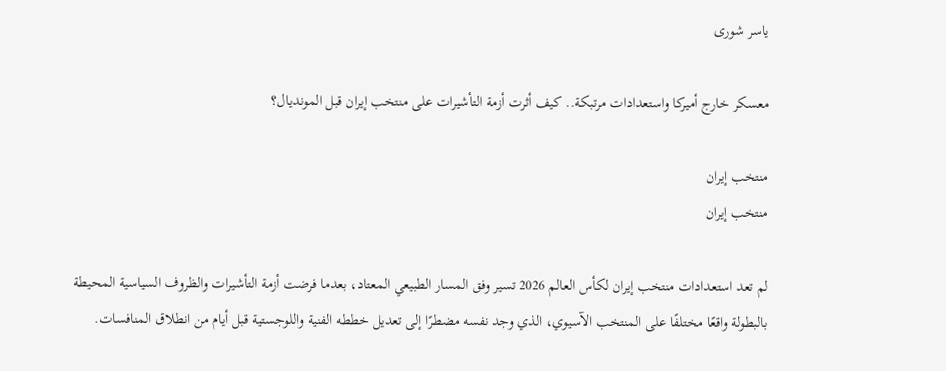ياسر شورى

معسكر خارج أميركا واستعدادات مرتبكة.. كيف أثرت أزمة التأشيرات على منتخب إيران قبل المونديال؟

منتخب إيران
منتخب إيران

لم تعد استعدادات منتخب إيران لكأس العالم 2026 تسير وفق المسار الطبيعي المعتاد، بعدما فرضت أزمة التأشيرات والظروف السياسية المحيطة بالبطولة واقعًا مختلفًا على المنتخب الآسيوي، الذي وجد نفسه مضطرًا إلى تعديل خططه الفنية واللوجستية قبل أيام من انطلاق المنافسات.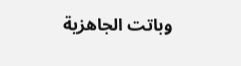وباتت الجاهزية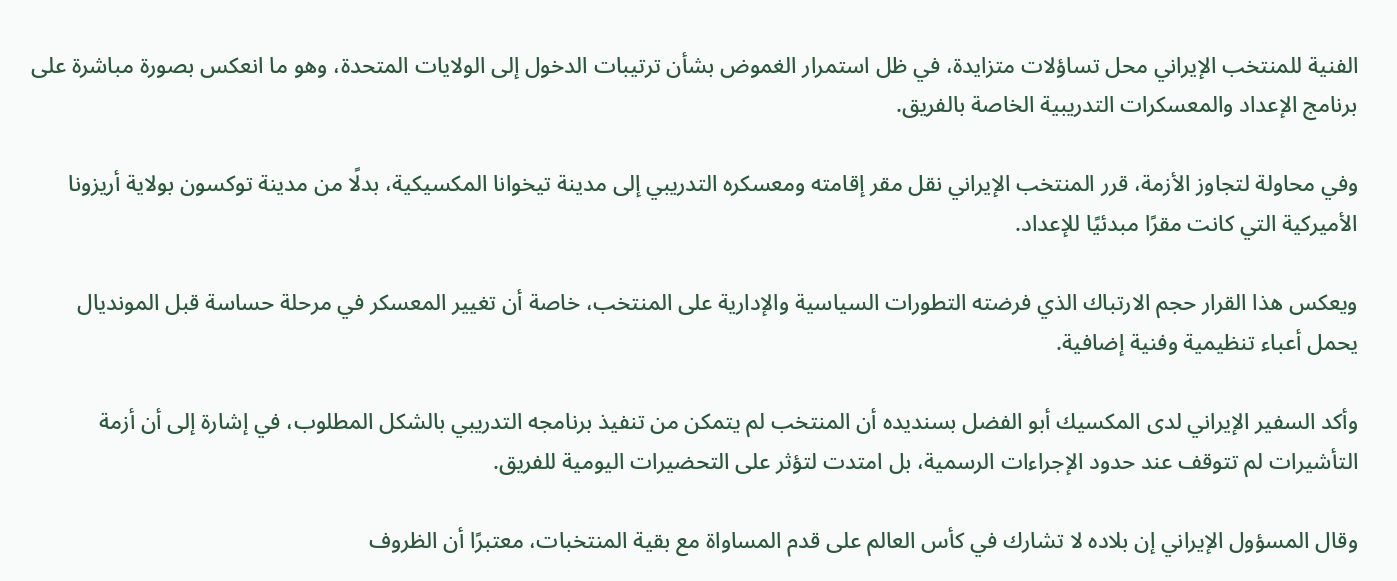الفنية للمنتخب الإيراني محل تساؤلات متزايدة، في ظل استمرار الغموض بشأن ترتيبات الدخول إلى الولايات المتحدة، وهو ما انعكس بصورة مباشرة على برنامج الإعداد والمعسكرات التدريبية الخاصة بالفريق.

وفي محاولة لتجاوز الأزمة، قرر المنتخب الإيراني نقل مقر إقامته ومعسكره التدريبي إلى مدينة تيخوانا المكسيكية، بدلًا من مدينة توكسون بولاية أريزونا الأميركية التي كانت مقرًا مبدئيًا للإعداد.

ويعكس هذا القرار حجم الارتباك الذي فرضته التطورات السياسية والإدارية على المنتخب، خاصة أن تغيير المعسكر في مرحلة حساسة قبل المونديال يحمل أعباء تنظيمية وفنية إضافية.

وأكد السفير الإيراني لدى المكسيك أبو الفضل بسنديده أن المنتخب لم يتمكن من تنفيذ برنامجه التدريبي بالشكل المطلوب، في إشارة إلى أن أزمة التأشيرات لم تتوقف عند حدود الإجراءات الرسمية، بل امتدت لتؤثر على التحضيرات اليومية للفريق.

وقال المسؤول الإيراني إن بلاده لا تشارك في كأس العالم على قدم المساواة مع بقية المنتخبات، معتبرًا أن الظروف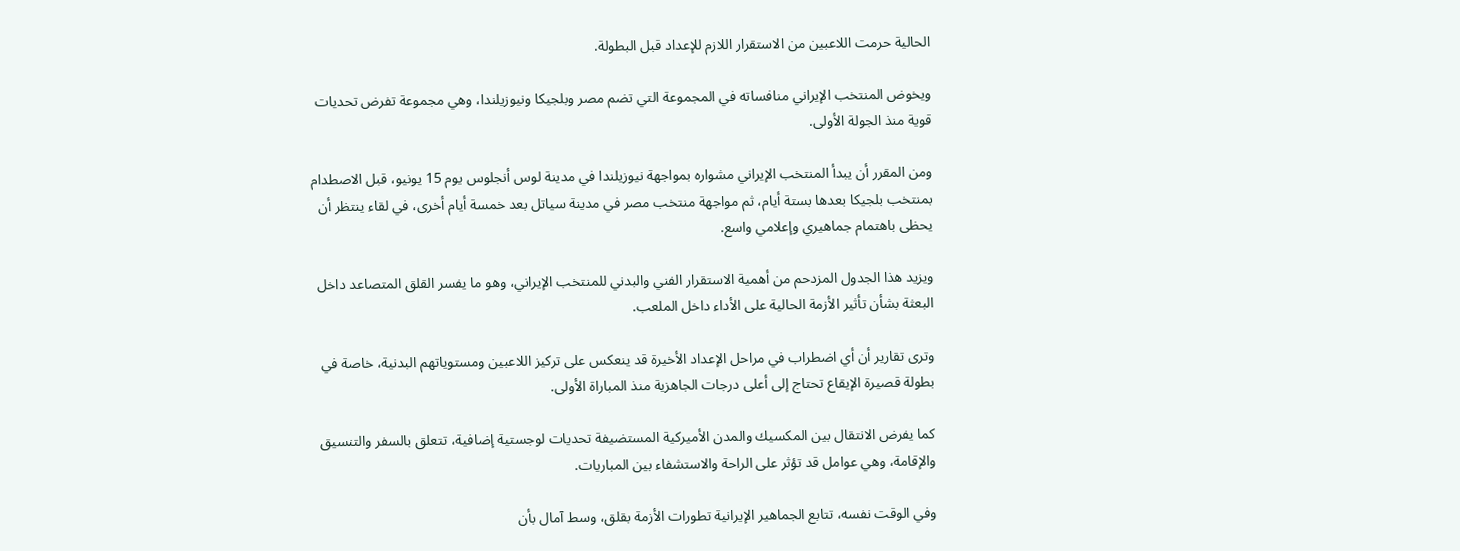الحالية حرمت اللاعبين من الاستقرار اللازم للإعداد قبل البطولة.

ويخوض المنتخب الإيراني منافساته في المجموعة التي تضم مصر وبلجيكا ونيوزيلندا، وهي مجموعة تفرض تحديات قوية منذ الجولة الأولى.

ومن المقرر أن يبدأ المنتخب الإيراني مشواره بمواجهة نيوزيلندا في مدينة لوس أنجلوس يوم 15 يونيو، قبل الاصطدام بمنتخب بلجيكا بعدها بستة أيام، ثم مواجهة منتخب مصر في مدينة سياتل بعد خمسة أيام أخرى، في لقاء ينتظر أن يحظى باهتمام جماهيري وإعلامي واسع.

ويزيد هذا الجدول المزدحم من أهمية الاستقرار الفني والبدني للمنتخب الإيراني، وهو ما يفسر القلق المتصاعد داخل البعثة بشأن تأثير الأزمة الحالية على الأداء داخل الملعب.

وترى تقارير أن أي اضطراب في مراحل الإعداد الأخيرة قد ينعكس على تركيز اللاعبين ومستوياتهم البدنية، خاصة في بطولة قصيرة الإيقاع تحتاج إلى أعلى درجات الجاهزية منذ المباراة الأولى.

كما يفرض الانتقال بين المكسيك والمدن الأميركية المستضيفة تحديات لوجستية إضافية، تتعلق بالسفر والتنسيق والإقامة، وهي عوامل قد تؤثر على الراحة والاستشفاء بين المباريات.

وفي الوقت نفسه، تتابع الجماهير الإيرانية تطورات الأزمة بقلق، وسط آمال بأن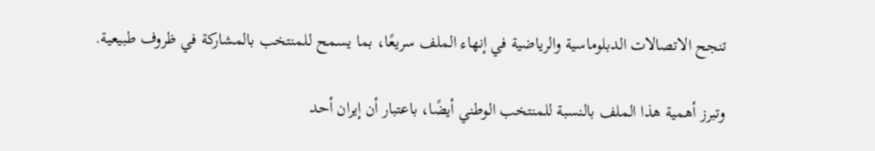تنجح الاتصالات الدبلوماسية والرياضية في إنهاء الملف سريعًا، بما يسمح للمنتخب بالمشاركة في ظروف طبيعية.

وتبرز أهمية هذا الملف بالنسبة للمنتخب الوطني أيضًا، باعتبار أن إيران أحد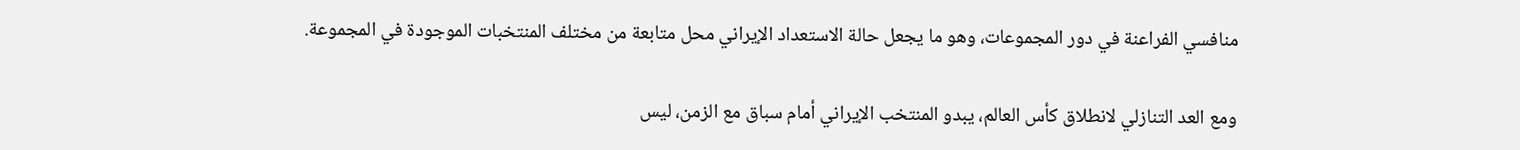منافسي الفراعنة في دور المجموعات، وهو ما يجعل حالة الاستعداد الإيراني محل متابعة من مختلف المنتخبات الموجودة في المجموعة.

ومع العد التنازلي لانطلاق كأس العالم، يبدو المنتخب الإيراني أمام سباق مع الزمن، ليس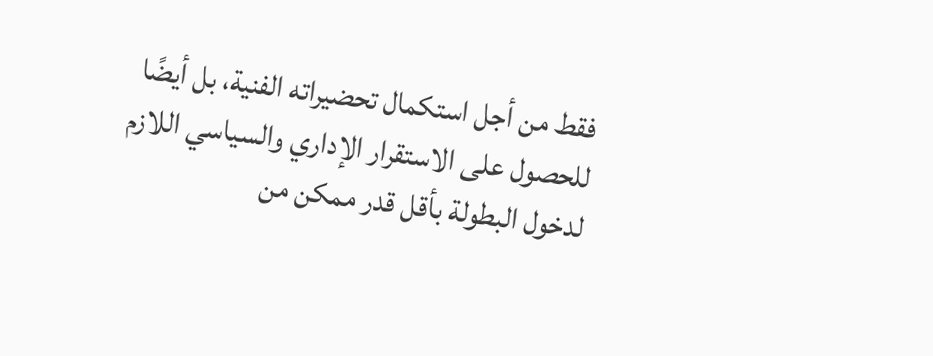فقط من أجل استكمال تحضيراته الفنية، بل أيضًا للحصول على الاستقرار الإداري والسياسي اللازم لدخول البطولة بأقل قدر ممكن من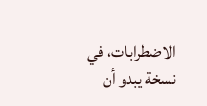الاضطرابات، في نسخة يبدو أن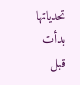تحدياتها بدأت قبل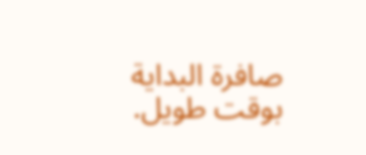صافرة البداية بوقت طويل.